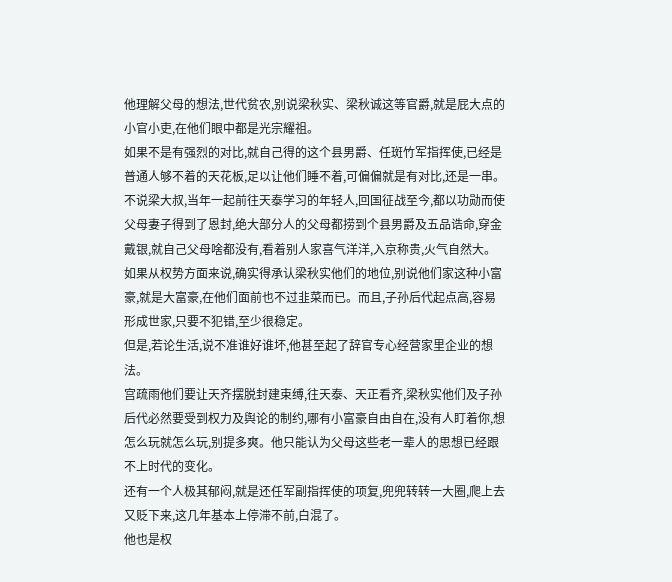他理解父母的想法,世代贫农,别说梁秋实、梁秋诚这等官爵,就是屁大点的小官小吏,在他们眼中都是光宗耀祖。
如果不是有强烈的对比,就自己得的这个县男爵、任斑竹军指挥使,已经是普通人够不着的天花板,足以让他们睡不着,可偏偏就是有对比,还是一串。
不说梁大叔,当年一起前往天泰学习的年轻人,回国征战至今,都以功勋而使父母妻子得到了恩封,绝大部分人的父母都捞到个县男爵及五品诰命,穿金戴银,就自己父母啥都没有,看着别人家喜气洋洋,入京称贵,火气自然大。
如果从权势方面来说,确实得承认梁秋实他们的地位,别说他们家这种小富豪,就是大富豪,在他们面前也不过韭菜而已。而且,子孙后代起点高,容易形成世家,只要不犯错,至少很稳定。
但是,若论生活,说不准谁好谁坏,他甚至起了辞官专心经营家里企业的想法。
宫疏雨他们要让天齐摆脱封建束缚,往天泰、天正看齐,梁秋实他们及子孙后代必然要受到权力及舆论的制约,哪有小富豪自由自在,没有人盯着你,想怎么玩就怎么玩,别提多爽。他只能认为父母这些老一辈人的思想已经跟不上时代的变化。
还有一个人极其郁闷,就是还任军副指挥使的项复,兜兜转转一大圈,爬上去又贬下来,这几年基本上停滞不前,白混了。
他也是权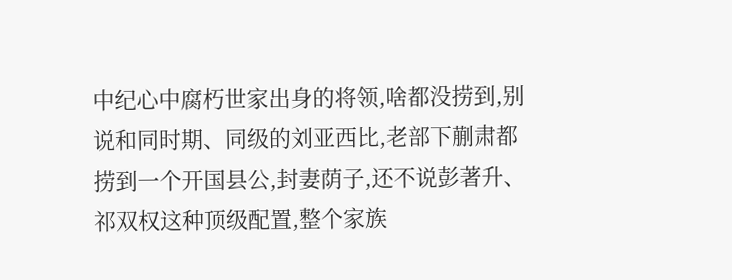中纪心中腐朽世家出身的将领,啥都没捞到,别说和同时期、同级的刘亚西比,老部下蒯肃都捞到一个开国县公,封妻荫子,还不说彭著升、祁双权这种顶级配置,整个家族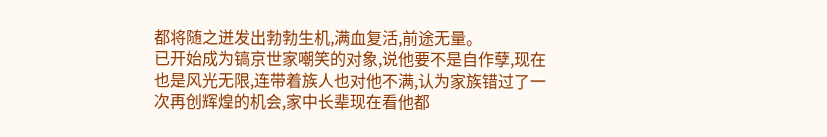都将随之迸发出勃勃生机,满血复活,前途无量。
已开始成为镐京世家嘲笑的对象,说他要不是自作孽,现在也是风光无限,连带着族人也对他不满,认为家族错过了一次再创辉煌的机会,家中长辈现在看他都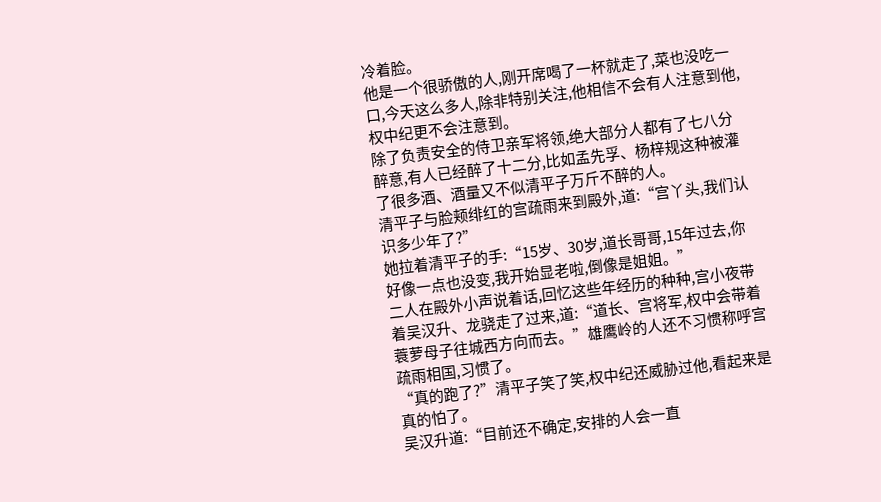冷着脸。
他是一个很骄傲的人,刚开席喝了一杯就走了,菜也没吃一口,今天这么多人,除非特别关注,他相信不会有人注意到他,权中纪更不会注意到。
除了负责安全的侍卫亲军将领,绝大部分人都有了七八分醉意,有人已经醉了十二分,比如孟先孚、杨梓规这种被灌了很多酒、酒量又不似清平子万斤不醉的人。
清平子与脸颊绯红的宫疏雨来到殿外,道:“宫丫头,我们认识多少年了?”
她拉着清平子的手:“15岁、30岁,道长哥哥,15年过去,你好像一点也没变,我开始显老啦,倒像是姐姐。”
二人在殿外小声说着话,回忆这些年经历的种种,宫小夜带着吴汉升、龙骁走了过来,道:“道长、宫将军,权中会带着蓑萝母子往城西方向而去。”雄鹰岭的人还不习惯称呼宫疏雨相国,习惯了。
“真的跑了?”清平子笑了笑,权中纪还威胁过他,看起来是真的怕了。
吴汉升道:“目前还不确定,安排的人会一直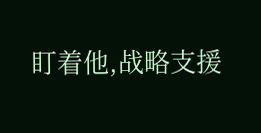盯着他,战略支援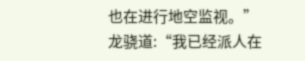也在进行地空监视。”
龙骁道:“我已经派人在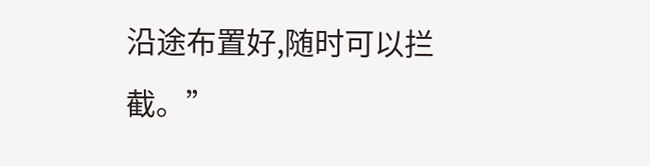沿途布置好,随时可以拦截。”